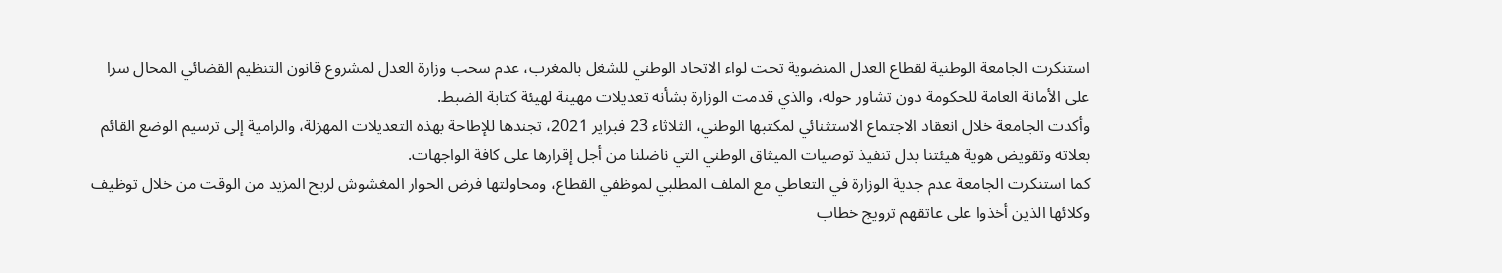استنكرت الجامعة الوطنية لقطاع العدل المنضوية تحت لواء الاتحاد الوطني للشغل بالمغرب، عدم سحب وزارة العدل لمشروع قانون التنظيم القضائي المحال سرا على الأمانة العامة للحكومة دون تشاور حوله، والذي قدمت الوزارة بشأنه تعديلات مهينة لهيئة كتابة الضبط.
وأكدت الجامعة خلال انعقاد الاجتماع الاستثنائي لمكتبها الوطني، الثلاثاء 23 فبراير 2021، تجندها للإطاحة بهذه التعديلات المهزلة، والرامية إلى ترسيم الوضع القائم بعلاته وتقويض هوية هيئتنا بدل تنفيذ توصيات الميثاق الوطني التي ناضلنا من أجل إقرارها على كافة الواجهات.
كما استنكرت الجامعة عدم جدية الوزارة في التعاطي مع الملف المطلبي لموظفي القطاع، ومحاولتها فرض الحوار المغشوش لربح المزيد من الوقت من خلال توظيف وكلائها الذين أخذوا على عاتقهم ترويج خطاب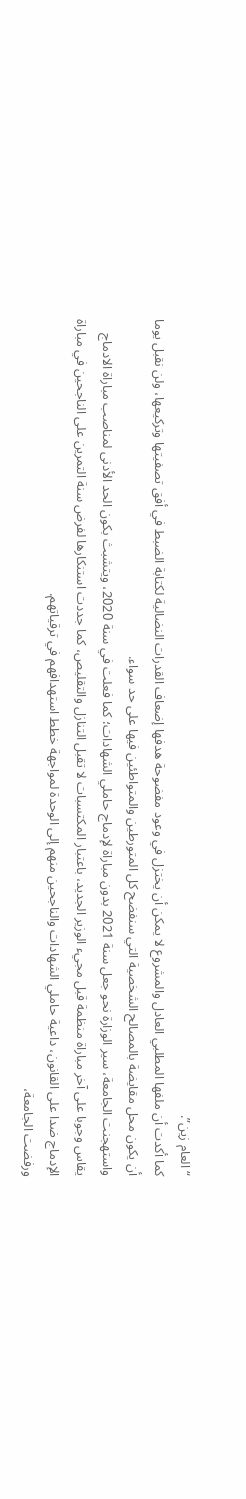“العام زين”.
كما أكدت أن ملفها المطلبي العادل والمشروع لا يمكن أن يختزل في وعود مفضوحة هدفها إضعاف القدرات النضالية لكتابة الضبط في أفق تصفيتها وتركيعها، ولن نقبل يوما أن يكون محل مقايضة بالمصالح الشخصية التي سنفضح كل المتورطين والمتواطئين فيها على حد سواء.
واستهجنت الجامعة، سير الوزارة نحو جعل سنة 2021 بدون مباراة لإدماج حاملي الشهادات؛ كما فعلت في سنة 2020، ويتشبث بكون الحد الأدنى لمناصب مباراة الادماج يقاس وجوبا على آخر مباراة منظمة قبل مجيء الوزير الجديد، باعتبار المكتسبات لا تقبل التنازل والتقليص، كما جددت استنكارها لفرض سنة التمرين على الناجحين في مباراة الإدماج ضدا على القانون، داعية حاملي الشهادات والناجحين منهم إلى الوحدة لمواجهة خطط استهدافهم في ترقياتهم.
ورفضت الجامعة،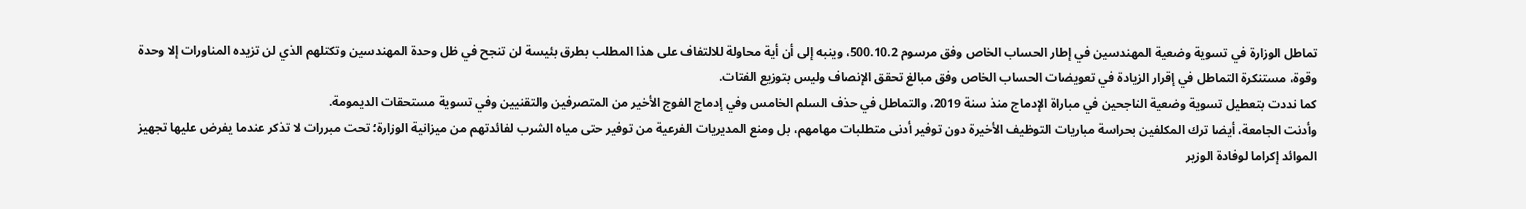تماطل الوزارة في تسوية وضعية المهندسين في إطار الحساب الخاص وفق مرسوم 500.10.2، وينبه إلى أن أية محاولة للالتفاف على هذا المطلب بطرق بئيسة لن تنجح في ظل وحدة المهندسين وتكتلهم الذي لن تزيده المناورات إلا وحدة وقوة، مستنكرة التماطل في إقرار الزيادة في تعويضات الحساب الخاص وفق مبالغ تحقق الإنصاف وليس بتوزيع الفتات.
كما نددت بتعطيل تسوية وضعية الناجحين في مباراة الإدماج منذ سنة 2019، والتماطل في حذف السلم الخامس وفي إدماج الفوج الأخير من المتصرفين والتقنيين وفي تسوية مستحقات الديمومة.
وأدنت الجامعة، أيضا ترك المكلفين بحراسة مباريات التوظيف الأخيرة دون توفير أدنى متطلبات مهامهم، بل ومنع المديريات الفرعية من توفير حتى مياه الشرب لفائدتهم من ميزانية الوزارة؛ تحت مبررات لا تذكر عندما يفرض عليها تجهيز الموائد إكراما لوفادة الوزير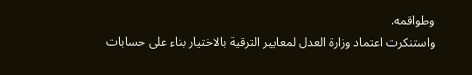وطواقمه.
واستنكرت اعتماد وزارة العدل لمعايير الترقية بالاختيار بناء على حسابات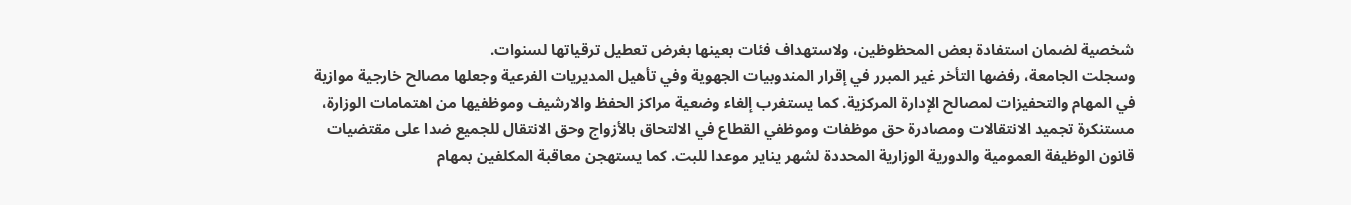شخصية لضمان استفادة بعض المحظوظين، ولاستهداف فئات بعينها بغرض تعطيل ترقياتها لسنوات.
وسجلت الجامعة، رفضها التأخر غير المبرر في إقرار المندوبيات الجهوية وفي تأهيل المديريات الفرعية وجعلها مصالح خارجية موازية في المهام والتحفيزات لمصالح الإدارة المركزية. كما يستغرب إلغاء وضعية مراكز الحفظ والارشيف وموظفيها من اهتمامات الوزارة، مستنكرة تجميد الانتقالات ومصادرة حق موظفات وموظفي القطاع في الالتحاق بالأزواج وحق الانتقال للجميع ضدا على مقتضيات قانون الوظيفة العمومية والدورية الوزارية المحددة لشهر يناير موعدا للبت. كما يستهجن معاقبة المكلفين بمهام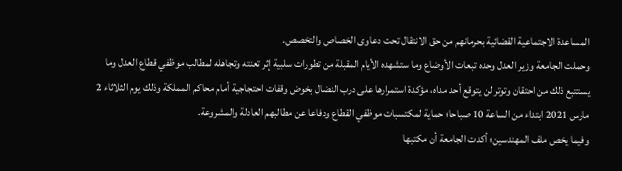المساعدة الاجتماعية القضائية بحرمانهم من حق الانتقال تحت دعاوى الخصاص والتخصص.
وحملت الجامعة وزير العدل وحده تبعات الأوضاع وما ستشهده الأيام المقبلة من تطورات سلبية إثر تعنته وتجاهله لمطالب موظفي قطاع العدل وما يستتبع ذلك من احتقان وتوتر لن يتوقع أحد مداه، مؤكدة استمرارها على درب النضال بخوض وقفات احتجاجية أمام محاكم المملكة وذلك يوم الثلاثاء 2 مارس 2021 ابتداء من الساعة 10 صباحا؛ حماية لمكتسبات موظفي القطاع ودفاعا عن مطالبهم العادلة والمشروعة.
وفيما يخص ملف المهندسين؛ أكدت الجامعة أن مكتبها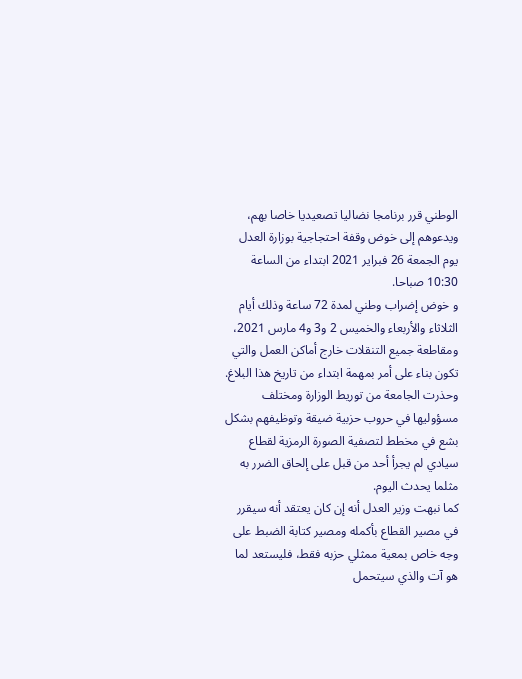الوطني قرر برنامجا نضاليا تصعيديا خاصا بهم، ويدعوهم إلى خوض وقفة احتجاجية بوزارة العدل يوم الجمعة 26 فبراير 2021 ابتداء من الساعة 10:30 صباحا.
و خوض إضراب وطني لمدة 72 ساعة وذلك أيام الثلاثاء والأربعاء والخميس 2 و3 و4 مارس 2021، ومقاطعة جميع التنقلات خارج أماكن العمل والتي تكون بناء على أمر بمهمة ابتداء من تاريخ هذا البلاغ.
وحذرت الجامعة من توريط الوزارة ومختلف مسؤوليها في حروب حزبية ضيقة وتوظيفهم بشكل بشع في مخطط لتصفية الصورة الرمزية لقطاع سيادي لم يجرأ أحد من قبل على إلحاق الضرر به مثلما يحدث اليوم.
كما نبهت وزير العدل أنه إن كان يعتقد أنه سيقرر في مصير القطاع بأكمله ومصير كتابة الضبط على وجه خاص بمعية ممثلي حزبه فقط، فليستعد لما هو آت والذي سيتحمل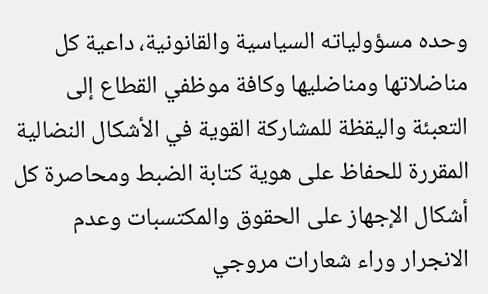وحده مسؤولياته السياسية والقانونية، داعية كل مناضلاتها ومناضليها وكافة موظفي القطاع إلى التعبئة واليقظة للمشاركة القوية في الأشكال النضالية المقررة للحفاظ على هوية كتابة الضبط ومحاصرة كل أشكال الإجهاز على الحقوق والمكتسبات وعدم الانجرار وراء شعارات مروجي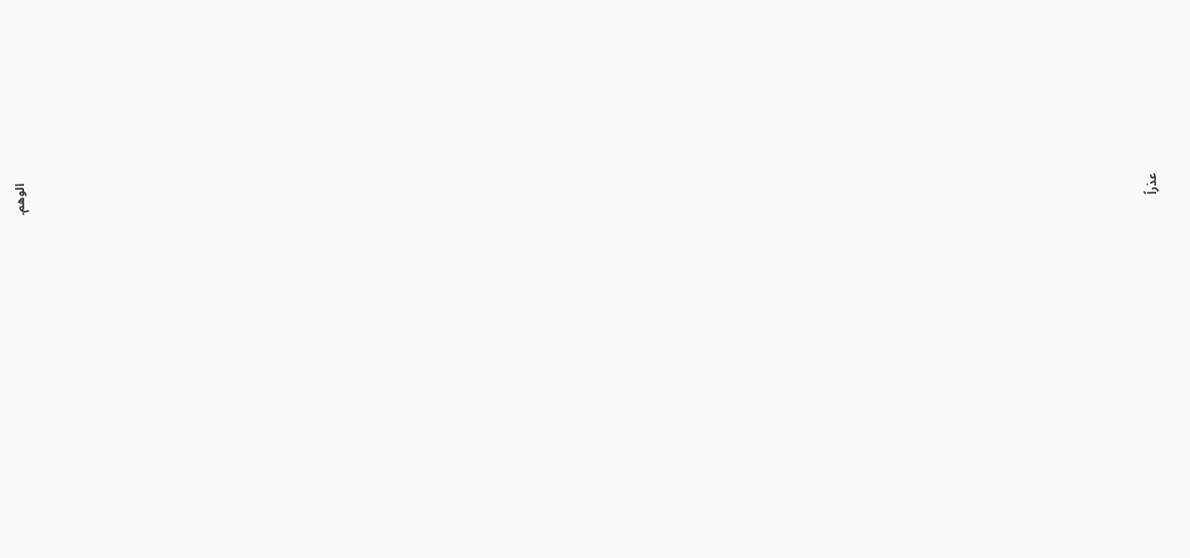الوهم.















































عذراً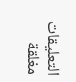التعليقات مغلقة